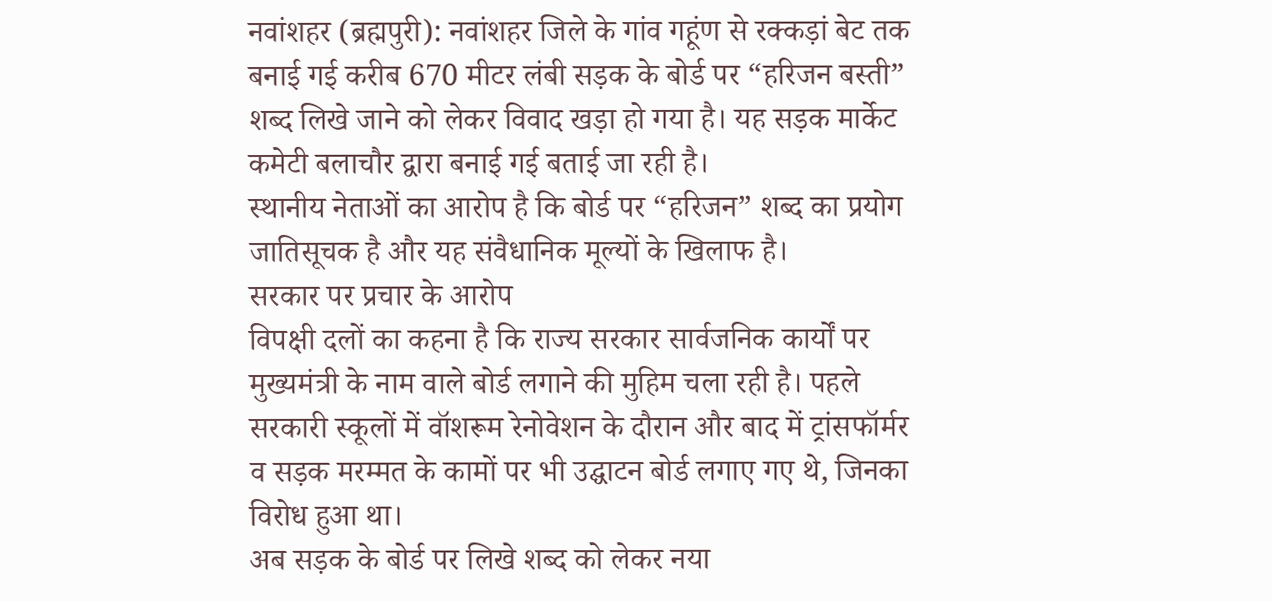नवांशहर (ब्रह्मपुरी): नवांशहर जिले के गांव गहूंण से रक्कड़ां बेट तक बनाई गई करीब 670 मीटर लंबी सड़क के बोर्ड पर “हरिजन बस्ती” शब्द लिखे जाने को लेकर विवाद खड़ा हो गया है। यह सड़क मार्केट कमेटी बलाचौर द्वारा बनाई गई बताई जा रही है।
स्थानीय नेताओं का आरोप है कि बोर्ड पर “हरिजन” शब्द का प्रयोग जातिसूचक है और यह संवैधानिक मूल्यों के खिलाफ है।
सरकार पर प्रचार के आरोप
विपक्षी दलों का कहना है कि राज्य सरकार सार्वजनिक कार्यों पर मुख्यमंत्री के नाम वाले बोर्ड लगाने की मुहिम चला रही है। पहले सरकारी स्कूलों में वॉशरूम रेनोवेशन के दौरान और बाद में ट्रांसफॉर्मर व सड़क मरम्मत के कामों पर भी उद्घाटन बोर्ड लगाए गए थे, जिनका विरोध हुआ था।
अब सड़क के बोर्ड पर लिखे शब्द को लेकर नया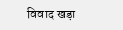विवाद खड़ा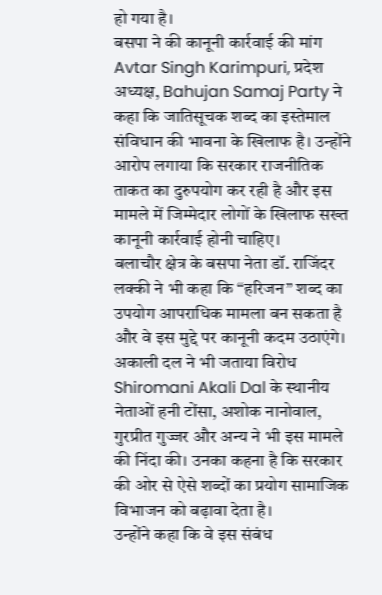हो गया है।
बसपा ने की कानूनी कार्रवाई की मांग
Avtar Singh Karimpuri, प्रदेश अध्यक्ष, Bahujan Samaj Party ने कहा कि जातिसूचक शब्द का इस्तेमाल संविधान की भावना के खिलाफ है। उन्होंने आरोप लगाया कि सरकार राजनीतिक ताकत का दुरुपयोग कर रही है और इस मामले में जिम्मेदार लोगों के खिलाफ सख्त कानूनी कार्रवाई होनी चाहिए।
बलाचौर क्षेत्र के बसपा नेता डॉ. राजिंदर लक्की ने भी कहा कि “हरिजन” शब्द का उपयोग आपराधिक मामला बन सकता है और वे इस मुद्दे पर कानूनी कदम उठाएंगे।
अकाली दल ने भी जताया विरोध
Shiromani Akali Dal के स्थानीय नेताओं हनी टोंसा, अशोक नानोवाल, गुरप्रीत गुज्जर और अन्य ने भी इस मामले की निंदा की। उनका कहना है कि सरकार की ओर से ऐसे शब्दों का प्रयोग सामाजिक विभाजन को बढ़ावा देता है।
उन्होंने कहा कि वे इस संबंध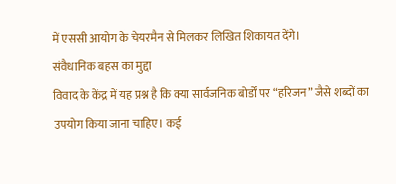में एससी आयोग के चेयरमैन से मिलकर लिखित शिकायत देंगे।
संवैधानिक बहस का मुद्दा
विवाद के केंद्र में यह प्रश्न है कि क्या सार्वजनिक बोर्डों पर “हरिजन” जैसे शब्दों का उपयोग किया जाना चाहिए। कई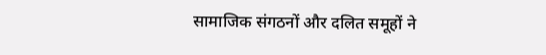सामाजिक संगठनों और दलित समूहों ने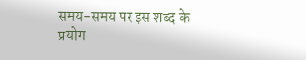समय-समय पर इस शब्द के प्रयोग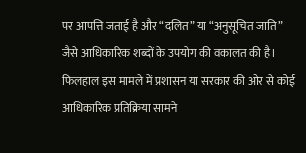पर आपत्ति जताई है और “दलित” या “अनुसूचित जाति” जैसे आधिकारिक शब्दों के उपयोग की वकालत की है।
फिलहाल इस मामले में प्रशासन या सरकार की ओर से कोई आधिकारिक प्रतिक्रिया सामने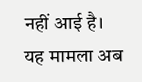नहीं आई है।
यह मामला अब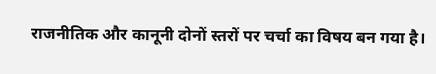राजनीतिक और कानूनी दोनों स्तरों पर चर्चा का विषय बन गया है।